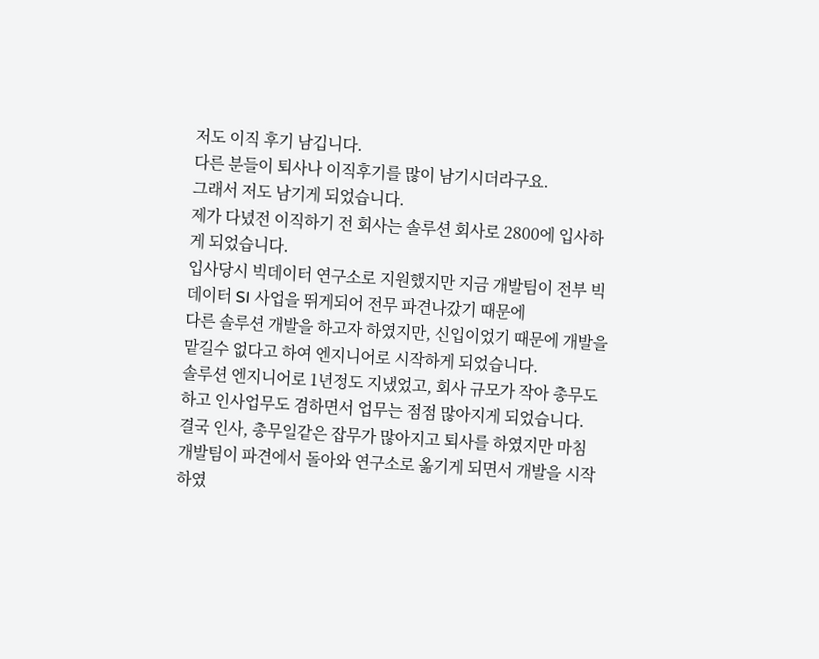저도 이직 후기 남깁니다.
다른 분들이 퇴사나 이직후기를 많이 남기시더라구요.
그래서 저도 남기게 되었습니다.
제가 다녔전 이직하기 전 회사는 솔루션 회사로 2800에 입사하게 되었습니다.
입사당시 빅데이터 연구소로 지원했지만 지금 개발팀이 전부 빅데이터 SI 사업을 뛰게되어 전무 파견나갔기 때문에
다른 솔루션 개발을 하고자 하였지만, 신입이었기 때문에 개발을 맡길수 없다고 하여 엔지니어로 시작하게 되었습니다.
솔루션 엔지니어로 1년정도 지냈었고, 회사 규모가 작아 총무도 하고 인사업무도 겸하면서 업무는 점점 많아지게 되었습니다.
결국 인사, 총무일같은 잡무가 많아지고 퇴사를 하였지만 마침 개발팀이 파견에서 돌아와 연구소로 옮기게 되면서 개발을 시작하였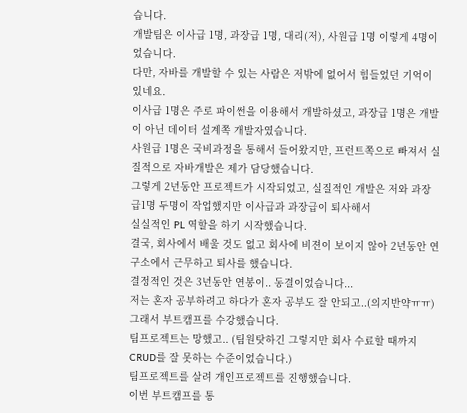습니다.
개발팀은 이사급 1명, 과장급 1명, 대리(저), 사원급 1명 이렇게 4명이었습니다.
다만, 자바를 개발할 수 있는 사람은 저밖에 없어서 힘들었던 기억이 있네요.
이사급 1명은 주로 파이썬을 이용해서 개발하셨고, 과장급 1명은 개발이 아닌 데이터 설계쪽 개발자였습니다.
사원급 1명은 국비과정을 통해서 들어왔지만, 프런트쪽으로 빠져서 실질적으로 자바개발은 제가 담당했습니다.
그렇게 2년동안 프로젝트가 시작되었고, 실질적인 개발은 저와 과장급1명 두명이 작업했지만 이사급과 과장급이 퇴사해서
실실적인 PL 역할을 하기 시작했습니다.
결국, 회사에서 배울 것도 없고 회사에 비젼이 보이지 않아 2년동안 연구소에서 근무하고 퇴사를 했습니다.
결정적인 것은 3년동안 연봉이.. 동결이었습니다...
저는 혼자 공부하려고 하다가 혼자 공부도 잘 안되고..(의지반약ㅠㅠ) 그래서 부트캠프를 수강했습니다.
팀프로젝트는 망했고.. (팀원탓하긴 그렇지만 회사 수료할 때까지 CRUD를 잘 못하는 수준이었습니다.)
팀프로젝트를 살려 개인프로젝트를 진행했습니다.
이번 부트캠프를 통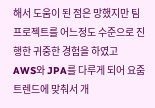해서 도움이 된 점은 망했지만 팀프로젝트를 어느정도 수준으로 진행한 귀중한 경험을 하였고
AWS와 JPA를 다루게 되어 요줌 트렌드에 맞춰서 개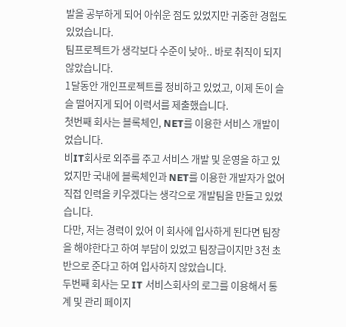발을 공부하게 되어 아쉬운 점도 있었지만 귀중한 경험도 있었습니다.
팀프로젝트가 생각보다 수준이 낮아.. 바로 취직이 되지 않았습니다.
1달동안 개인프로젝트를 정비하고 있었고, 이제 돈이 슬슬 떨어지게 되어 이력서를 제출했습니다.
첫번째 회사는 블록체인, NET를 이용한 서비스 개발이었습니다.
비IT회사로 외주를 주고 서비스 개발 및 운영을 하고 있었지만 국내에 블록체인과 NET를 이용한 개발자가 없어
직접 인력을 키우겠다는 생각으로 개발팀을 만들고 있었습니다.
다만, 저는 경력이 있어 이 회사에 입사하게 된다면 팀장을 해야한다고 하여 부담이 있었고 팀장급이지만 3천 초반으로 준다고 하여 입사하지 않았습니다.
두번째 회사는 모 IT 서비스회사의 로그를 이용해서 통계 및 관리 페이지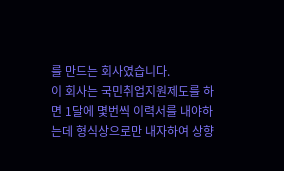를 만드는 회사였습니다.
이 회사는 국민취업지원제도를 하면 1달에 몇번씩 이력서를 내야하는데 형식상으로만 내자하여 상향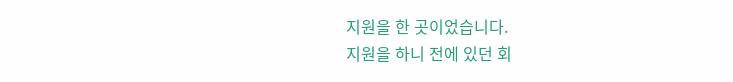지원을 한 곳이었습니다.
지원을 하니 전에 있던 회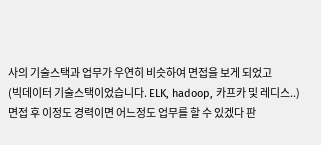사의 기술스택과 업무가 우연히 비슷하여 면접을 보게 되었고
(빅데이터 기술스택이었습니다. ELK, hadoop, 카프카 및 레디스..)
면접 후 이정도 경력이면 어느정도 업무를 할 수 있겠다 판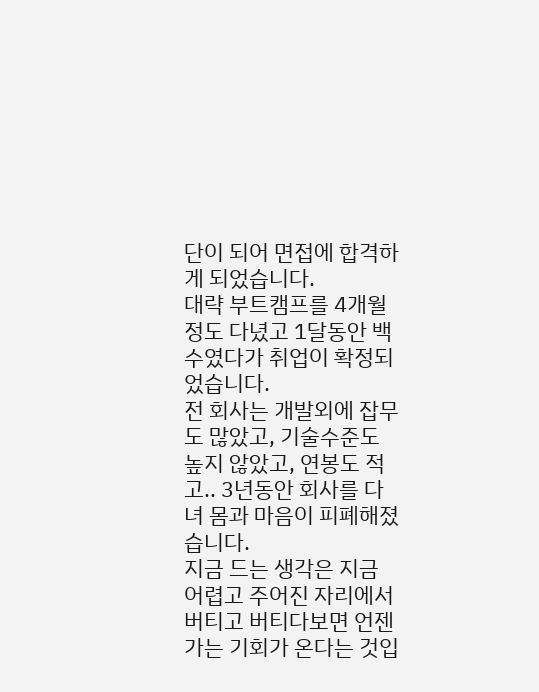단이 되어 면접에 합격하게 되었습니다.
대략 부트캠프를 4개월정도 다녔고 1달동안 백수였다가 취업이 확정되었습니다.
전 회사는 개발외에 잡무도 많았고, 기술수준도 높지 않았고, 연봉도 적고.. 3년동안 회사를 다녀 몸과 마음이 피폐해졌습니다.
지금 드는 생각은 지금 어렵고 주어진 자리에서 버티고 버티다보면 언젠가는 기회가 온다는 것입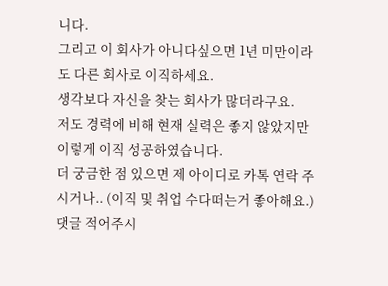니다.
그리고 이 회사가 아니다싶으면 1년 미만이라도 다른 회사로 이직하세요.
생각보다 자신을 찾는 회사가 많더라구요.
저도 경력에 비해 현재 실력은 좋지 않았지만 이렇게 이직 성공하였습니다.
더 궁금한 점 있으면 제 아이디로 카톡 연락 주시거나.. (이직 및 취업 수다떠는거 좋아해요.)
댓글 적어주시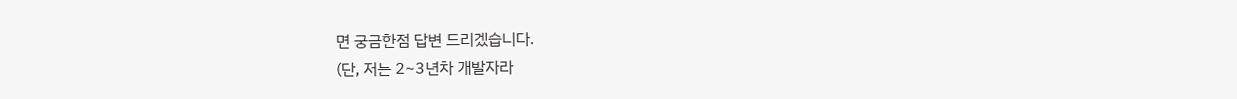면 궁금한점 답변 드리겠습니다.
(단, 저는 2~3년차 개발자라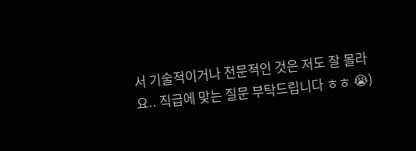서 기술적이거나 전문적인 것은 저도 잘 몰라요.. 직급에 맞는 질문 부탁드립니다 ㅎㅎ 😭)